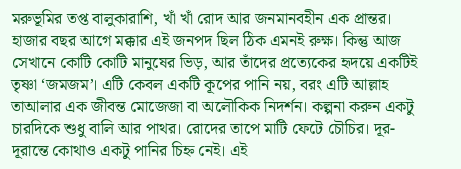মরুভূমির তপ্ত বালুকারাশি, খাঁ খাঁ রোদ আর জনমানবহীন এক প্রান্তর। হাজার বছর আগে মক্কার এই জনপদ ছিল ঠিক এমনই রুক্ষ। কিন্তু আজ সেখানে কোটি কোটি মানুষের ভিড়, আর তাঁদের প্রত্যেকের হৃদয়ে একটিই তৃষ্ণা ‘জমজম’। এটি কেবল একটি কূপের পানি নয়, বরং এটি আল্লাহ তাআলার এক জীবন্ত মোজেজা বা অলৌকিক নিদর্শন। কল্পনা করুন একটু চারদিকে শুধু বালি আর পাথর। রোদের তাপে মাটি ফেটে চৌচির। দূর-দূরান্তে কোথাও একটু পানির চিহ্ন নেই। এই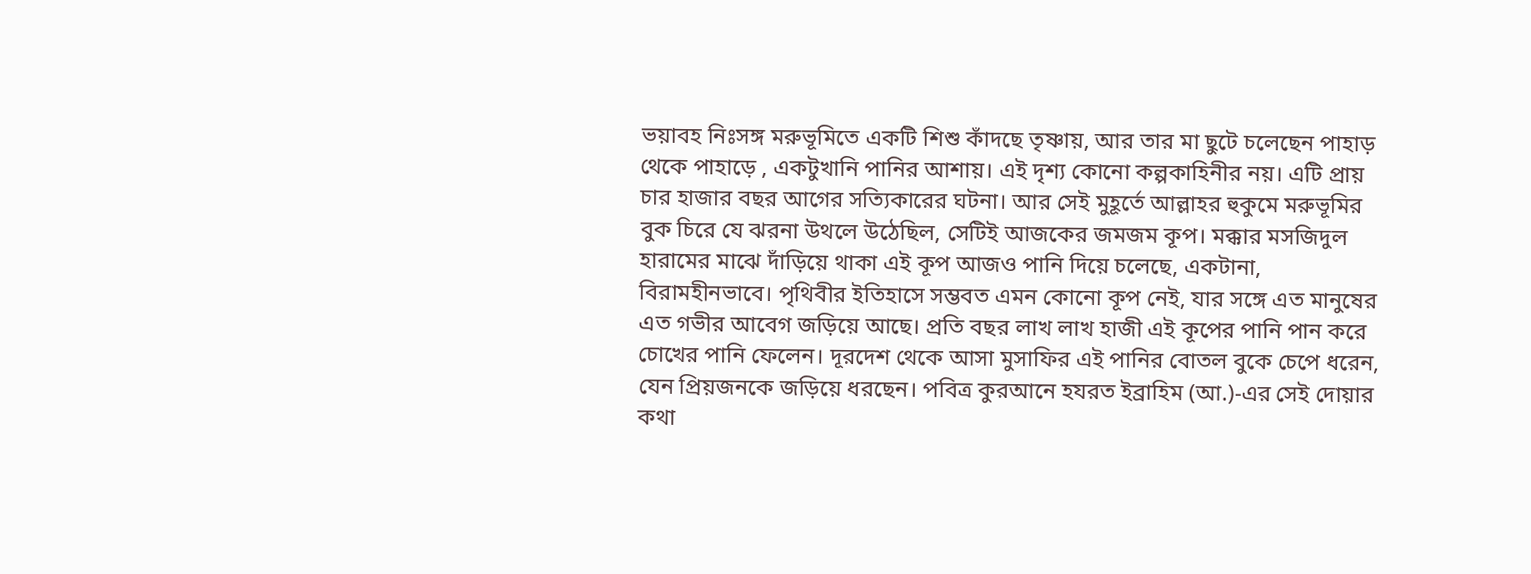ভয়াবহ নিঃসঙ্গ মরুভূমিতে একটি শিশু কাঁদছে তৃষ্ণায়, আর তার মা ছুটে চলেছেন পাহাড় থেকে পাহাড়ে , একটুখানি পানির আশায়। এই দৃশ্য কোনো কল্পকাহিনীর নয়। এটি প্রায় চার হাজার বছর আগের সত্যিকারের ঘটনা। আর সেই মুহূর্তে আল্লাহর হুকুমে মরুভূমির বুক চিরে যে ঝরনা উথলে উঠেছিল, সেটিই আজকের জমজম কূপ। মক্কার মসজিদুল হারামের মাঝে দাঁড়িয়ে থাকা এই কূপ আজও পানি দিয়ে চলেছে, একটানা, বিরামহীনভাবে। পৃথিবীর ইতিহাসে সম্ভবত এমন কোনো কূপ নেই, যার সঙ্গে এত মানুষের এত গভীর আবেগ জড়িয়ে আছে। প্রতি বছর লাখ লাখ হাজী এই কূপের পানি পান করে চোখের পানি ফেলেন। দূরদেশ থেকে আসা মুসাফির এই পানির বোতল বুকে চেপে ধরেন, যেন প্রিয়জনকে জড়িয়ে ধরছেন। পবিত্র কুরআনে হযরত ইব্রাহিম (আ.)-এর সেই দোয়ার কথা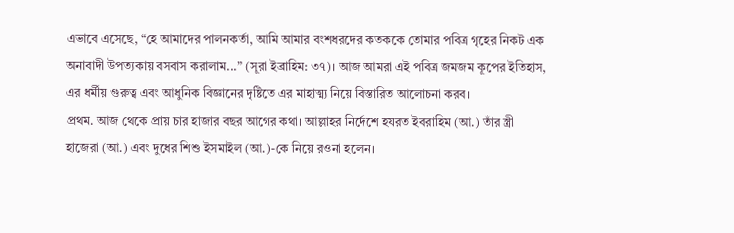এভাবে এসেছে, “হে আমাদের পালনকর্তা, আমি আমার বংশধরদের কতককে তোমার পবিত্র গৃহের নিকট এক অনাবাদী উপত্যকায় বসবাস করালাম...” (সূরা ইব্রাহিম: ৩৭)। আজ আমরা এই পবিত্র জমজম কূপের ইতিহাস, এর ধর্মীয় গুরুত্ব এবং আধুনিক বিজ্ঞানের দৃষ্টিতে এর মাহাত্ম্য নিয়ে বিস্তারিত আলোচনা করব।
প্রথম. আজ থেকে প্রায় চার হাজার বছর আগের কথা। আল্লাহর নির্দেশে হযরত ইবরাহিম (আ.) তাঁর স্ত্রী হাজেরা (আ.) এবং দুধের শিশু ইসমাইল (আ.)-কে নিয়ে রওনা হলেন।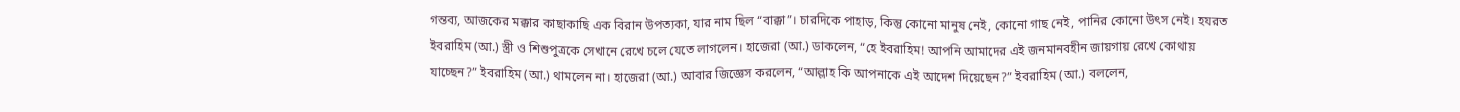গন্তব্য, আজকের মক্কার কাছাকাছি এক বিরান উপত্যকা, যার নাম ছিল “বাক্কা”। চারদিকে পাহাড়, কিন্তু কোনো মানুষ নেই, কোনো গাছ নেই, পানির কোনো উৎস নেই। হযরত ইবরাহিম (আ.) স্ত্রী ও শিশুপুত্রকে সেখানে রেখে চলে যেতে লাগলেন। হাজেরা (আ.) ডাকলেন, “হে ইবরাহিম! আপনি আমাদের এই জনমানবহীন জায়গায় রেখে কোথায় যাচ্ছেন?” ইবরাহিম (আ.) থামলেন না। হাজেরা (আ.) আবার জিজ্ঞেস করলেন, “আল্লাহ কি আপনাকে এই আদেশ দিয়েছেন?” ইবরাহিম (আ.) বললেন,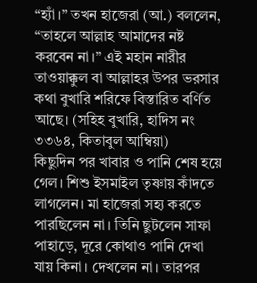“হ্যাঁ।” তখন হাজেরা (আ.) বললেন, “তাহলে আল্লাহ আমাদের নষ্ট করবেন না।” এই মহান নারীর তাওয়াক্কুল বা আল্লাহর উপর ভরসার কথা বুখারি শরিফে বিস্তারিত বর্ণিত আছে। (সহিহ বুখারি, হাদিস নং ৩৩৬৪, কিতাবুল আম্বিয়া)
কিছুদিন পর খাবার ও পানি শেষ হয়ে গেল। শিশু ইসমাইল তৃষ্ণায় কাঁদতে লাগলেন। মা হাজেরা সহ্য করতে পারছিলেন না। তিনি ছুটলেন সাফা পাহাড়ে, দূরে কোথাও পানি দেখা যায় কিনা। দেখলেন না। তারপর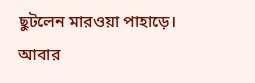ছুটলেন মারওয়া পাহাড়ে। আবার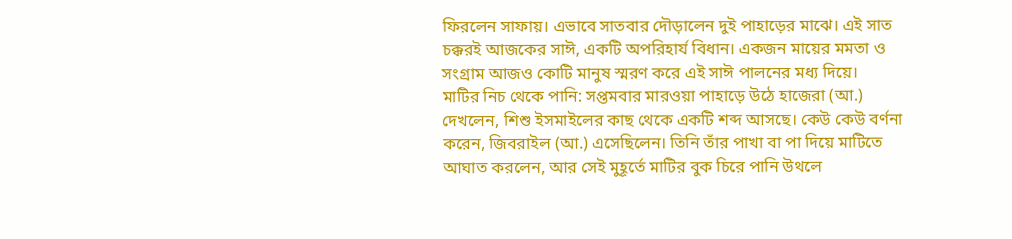ফিরলেন সাফায়। এভাবে সাতবার দৌড়ালেন দুই পাহাড়ের মাঝে। এই সাত চক্করই আজকের সাঈ, একটি অপরিহার্য বিধান। একজন মায়ের মমতা ও সংগ্রাম আজও কোটি মানুষ স্মরণ করে এই সাঈ পালনের মধ্য দিয়ে।
মাটির নিচ থেকে পানি: সপ্তমবার মারওয়া পাহাড়ে উঠে হাজেরা (আ.) দেখলেন, শিশু ইসমাইলের কাছ থেকে একটি শব্দ আসছে। কেউ কেউ বর্ণনা করেন, জিবরাইল (আ.) এসেছিলেন। তিনি তাঁর পাখা বা পা দিয়ে মাটিতে আঘাত করলেন, আর সেই মুহূর্তে মাটির বুক চিরে পানি উথলে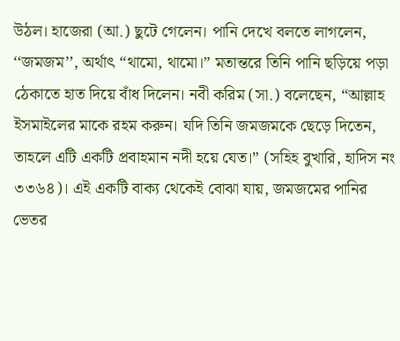উঠল। হাজেরা (আ.) ছুটে গেলেন। পানি দেখে বলতে লাগলেন, ‘‘জমজম’’, অর্থাৎ “থামো, থামো।” মতান্তরে তিনি পানি ছড়িয়ে পড়া ঠেকাতে হাত দিয়ে বাঁধ দিলেন। নবী করিম (সা.) বলেছেন, “আল্লাহ ইসমাইলের মাকে রহম করুন। যদি তিনি জমজমকে ছেড়ে দিতেন, তাহলে এটি একটি প্রবাহমান নদী হয়ে যেত।” (সহিহ বুখারি, হাদিস নং ৩৩৬৪)। এই একটি বাক্য থেকেই বোঝা যায়, জমজমের পানির ভেতর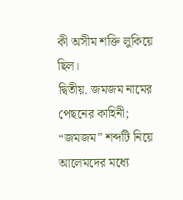কী অসীম শক্তি লুকিয়ে ছিল।
দ্বিতীয়. জমজম নামের পেছনের কাহিনী; “জমজম” শব্দটি নিয়ে আলেমদের মধ্যে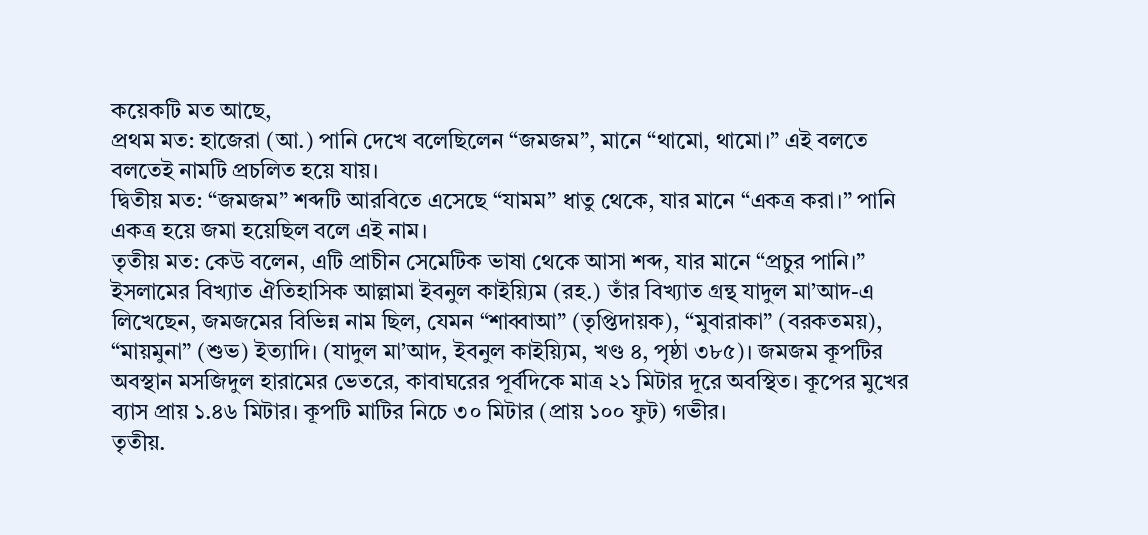কয়েকটি মত আছে,
প্রথম মত: হাজেরা (আ.) পানি দেখে বলেছিলেন “জমজম”, মানে “থামো, থামো।” এই বলতে বলতেই নামটি প্রচলিত হয়ে যায়।
দ্বিতীয় মত: “জমজম” শব্দটি আরবিতে এসেছে “যামম” ধাতু থেকে, যার মানে “একত্র করা।” পানি একত্র হয়ে জমা হয়েছিল বলে এই নাম।
তৃতীয় মত: কেউ বলেন, এটি প্রাচীন সেমেটিক ভাষা থেকে আসা শব্দ, যার মানে “প্রচুর পানি।”
ইসলামের বিখ্যাত ঐতিহাসিক আল্লামা ইবনুল কাইয়্যিম (রহ.) তাঁর বিখ্যাত গ্রন্থ যাদুল মা’আদ-এ লিখেছেন, জমজমের বিভিন্ন নাম ছিল, যেমন “শাব্বাআ” (তৃপ্তিদায়ক), “মুবারাকা” (বরকতময়), “মায়মুনা” (শুভ) ইত্যাদি। (যাদুল মা’আদ, ইবনুল কাইয়্যিম, খণ্ড ৪, পৃষ্ঠা ৩৮৫)। জমজম কূপটির অবস্থান মসজিদুল হারামের ভেতরে, কাবাঘরের পূর্বদিকে মাত্র ২১ মিটার দূরে অবস্থিত। কূপের মুখের ব্যাস প্রায় ১.৪৬ মিটার। কূপটি মাটির নিচে ৩০ মিটার (প্রায় ১০০ ফুট) গভীর।
তৃতীয়.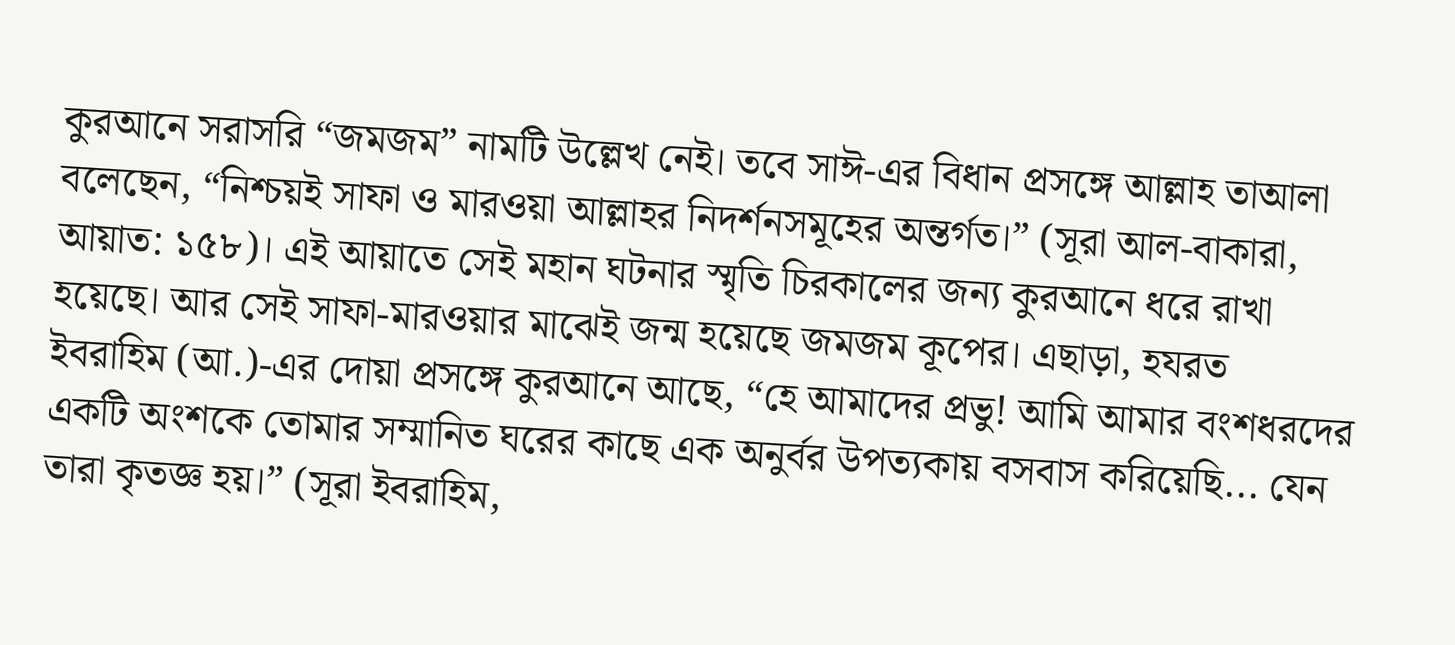কুরআনে সরাসরি “জমজম” নামটি উল্লেখ নেই। তবে সাঈ-এর বিধান প্রসঙ্গে আল্লাহ তাআলা বলেছেন, “নিশ্চয়ই সাফা ও মারওয়া আল্লাহর নিদর্শনসমূহের অন্তর্গত।” (সূরা আল-বাকারা, আয়াত: ১৫৮)। এই আয়াতে সেই মহান ঘটনার স্মৃতি চিরকালের জন্য কুরআনে ধরে রাখা হয়েছে। আর সেই সাফা-মারওয়ার মাঝেই জন্ম হয়েছে জমজম কূপের। এছাড়া, হযরত ইবরাহিম (আ.)-এর দোয়া প্রসঙ্গে কুরআনে আছে, “হে আমাদের প্রভু! আমি আমার বংশধরদের একটি অংশকে তোমার সম্মানিত ঘরের কাছে এক অনুর্বর উপত্যকায় বসবাস করিয়েছি... যেন তারা কৃতজ্ঞ হয়।” (সূরা ইবরাহিম,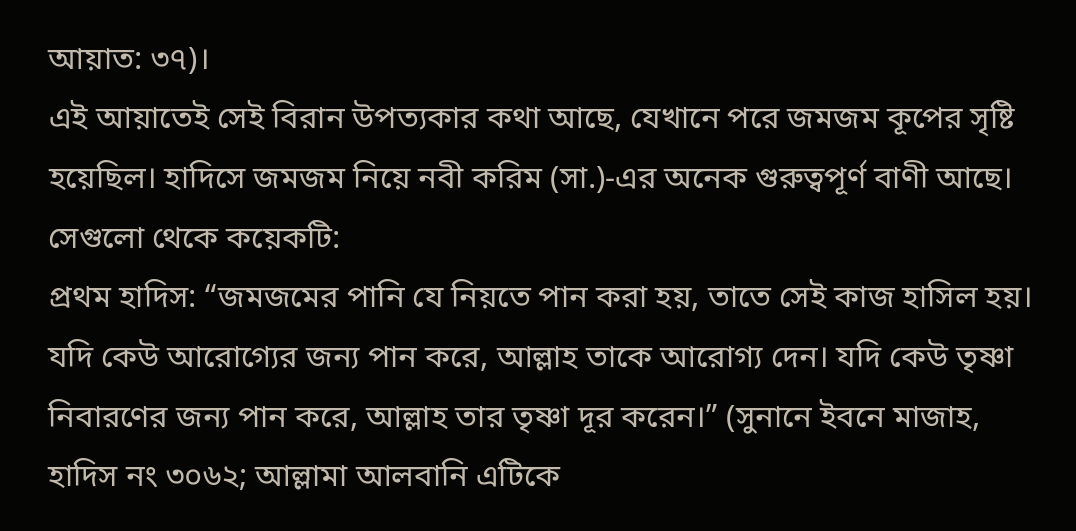আয়াত: ৩৭)।
এই আয়াতেই সেই বিরান উপত্যকার কথা আছে, যেখানে পরে জমজম কূপের সৃষ্টি হয়েছিল। হাদিসে জমজম নিয়ে নবী করিম (সা.)-এর অনেক গুরুত্বপূর্ণ বাণী আছে। সেগুলো থেকে কয়েকটি:
প্রথম হাদিস: “জমজমের পানি যে নিয়তে পান করা হয়, তাতে সেই কাজ হাসিল হয়। যদি কেউ আরোগ্যের জন্য পান করে, আল্লাহ তাকে আরোগ্য দেন। যদি কেউ তৃষ্ণা নিবারণের জন্য পান করে, আল্লাহ তার তৃষ্ণা দূর করেন।” (সুনানে ইবনে মাজাহ, হাদিস নং ৩০৬২; আল্লামা আলবানি এটিকে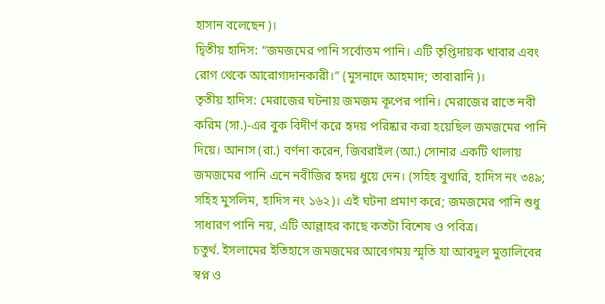হাসান বলেছেন)।
দ্বিতীয় হাদিস: “জমজমের পানি সর্বোত্তম পানি। এটি তৃপ্তিদায়ক খাবার এবং রোগ থেকে আরোগ্যদানকারী।” (মুসনাদে আহমাদ; তাবারানি)।
তৃতীয় হাদিস: মেরাজের ঘটনায় জমজম কূপের পানি। মেরাজের রাতে নবী করিম (সা.)-এর বুক বিদীর্ণ করে হৃদয় পরিষ্কার করা হয়েছিল জমজমের পানি দিয়ে। আনাস (রা.) বর্ণনা করেন, জিবরাইল (আ.) সোনার একটি থালায় জমজমের পানি এনে নবীজির হৃদয় ধুয়ে দেন। (সহিহ বুখারি, হাদিস নং ৩৪৯; সহিহ মুসলিম, হাদিস নং ১৬২)। এই ঘটনা প্রমাণ করে; জমজমের পানি শুধু সাধারণ পানি নয়, এটি আল্লাহর কাছে কতটা বিশেষ ও পবিত্র।
চতুর্থ. ইসলামের ইতিহাসে জমজমের আবেগময় স্মৃতি যা আবদুল মুত্তালিবের স্বপ্ন ও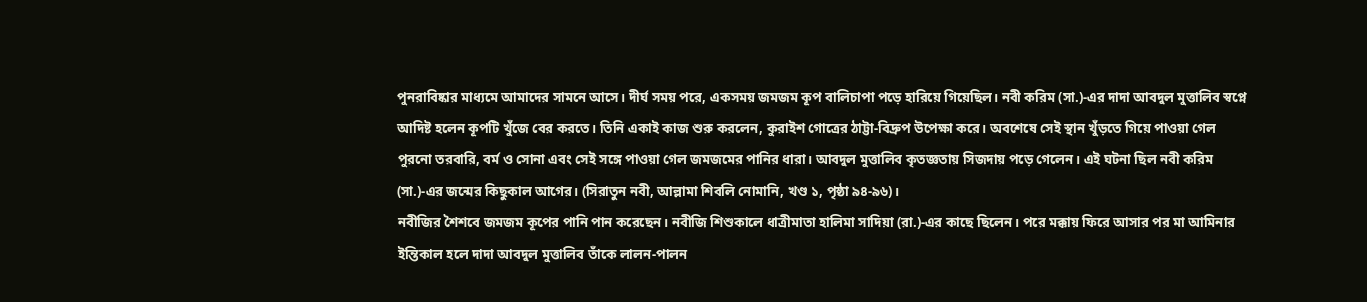পুনরাবিষ্কার মাধ্যমে আমাদের সামনে আসে। দীর্ঘ সময় পরে, একসময় জমজম কূপ বালিচাপা পড়ে হারিয়ে গিয়েছিল। নবী করিম (সা.)-এর দাদা আবদুল মুত্তালিব স্বপ্নে আদিষ্ট হলেন কূপটি খুঁজে বের করতে। তিনি একাই কাজ শুরু করলেন, কুরাইশ গোত্রের ঠাট্টা-বিদ্রুপ উপেক্ষা করে। অবশেষে সেই স্থান খুঁড়তে গিয়ে পাওয়া গেল পুরনো তরবারি, বর্ম ও সোনা এবং সেই সঙ্গে পাওয়া গেল জমজমের পানির ধারা। আবদুল মুত্তালিব কৃতজ্ঞতায় সিজদায় পড়ে গেলেন। এই ঘটনা ছিল নবী করিম (সা.)-এর জন্মের কিছুকাল আগের। (সিরাতুন নবী, আল্লামা শিবলি নোমানি, খণ্ড ১, পৃষ্ঠা ৯৪-৯৬)।
নবীজির শৈশবে জমজম কূপের পানি পান করেছেন। নবীজি শিশুকালে ধাত্রীমাতা হালিমা সাদিয়া (রা.)-এর কাছে ছিলেন। পরে মক্কায় ফিরে আসার পর মা আমিনার ইন্তিকাল হলে দাদা আবদুল মুত্তালিব তাঁকে লালন-পালন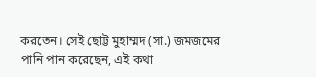করতেন। সেই ছোট্ট মুহাম্মদ (সা.) জমজমের পানি পান করেছেন, এই কথা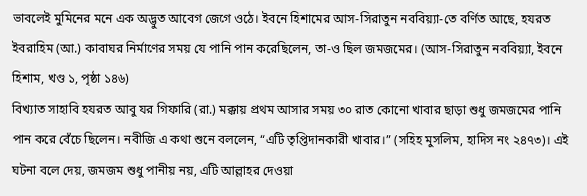ভাবলেই মুমিনের মনে এক অদ্ভুত আবেগ জেগে ওঠে। ইবনে হিশামের আস-সিরাতুন নববিয়্যা-তে বর্ণিত আছে, হযরত ইবরাহিম (আ.) কাবাঘর নির্মাণের সময় যে পানি পান করেছিলেন, তা-ও ছিল জমজমের। (আস-সিরাতুন নববিয়্যা, ইবনে হিশাম, খণ্ড ১, পৃষ্ঠা ১৪৬)
বিখ্যাত সাহাবি হযরত আবু যর গিফারি (রা.) মক্কায় প্রথম আসার সময় ৩০ রাত কোনো খাবার ছাড়া শুধু জমজমের পানি পান করে বেঁচে ছিলেন। নবীজি এ কথা শুনে বললেন, “এটি তৃপ্তিদানকারী খাবার।” (সহিহ মুসলিম, হাদিস নং ২৪৭৩)। এই ঘটনা বলে দেয়, জমজম শুধু পানীয় নয়, এটি আল্লাহর দেওয়া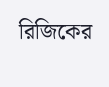রিজিকের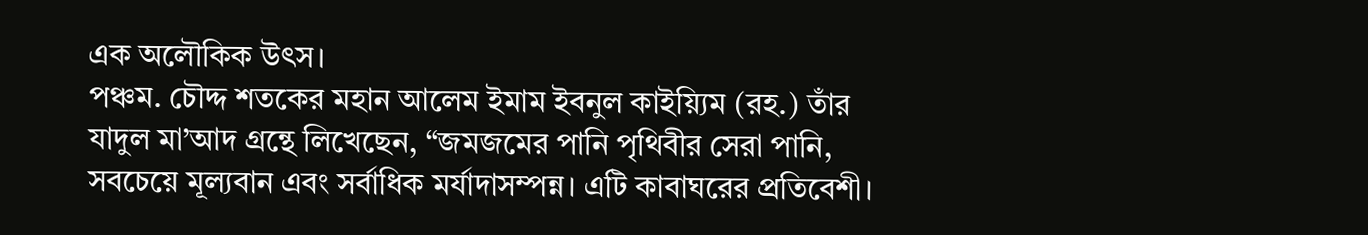এক অলৌকিক উৎস।
পঞ্চম. চৌদ্দ শতকের মহান আলেম ইমাম ইবনুল কাইয়্যিম (রহ.) তাঁর যাদুল মা’আদ গ্রন্থে লিখেছেন, “জমজমের পানি পৃথিবীর সেরা পানি, সবচেয়ে মূল্যবান এবং সর্বাধিক মর্যাদাসম্পন্ন। এটি কাবাঘরের প্রতিবেশী।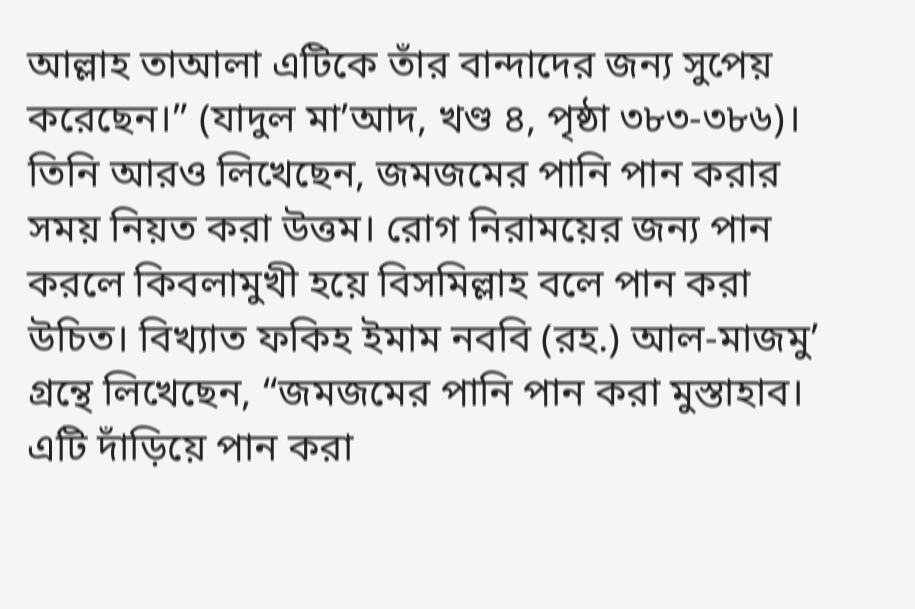আল্লাহ তাআলা এটিকে তাঁর বান্দাদের জন্য সুপেয় করেছেন।” (যাদুল মা’আদ, খণ্ড ৪, পৃষ্ঠা ৩৮৩-৩৮৬)। তিনি আরও লিখেছেন, জমজমের পানি পান করার সময় নিয়ত করা উত্তম। রোগ নিরাময়ের জন্য পান করলে কিবলামুখী হয়ে বিসমিল্লাহ বলে পান করা উচিত। বিখ্যাত ফকিহ ইমাম নববি (রহ.) আল-মাজমু’ গ্রন্থে লিখেছেন, “জমজমের পানি পান করা মুস্তাহাব। এটি দাঁড়িয়ে পান করা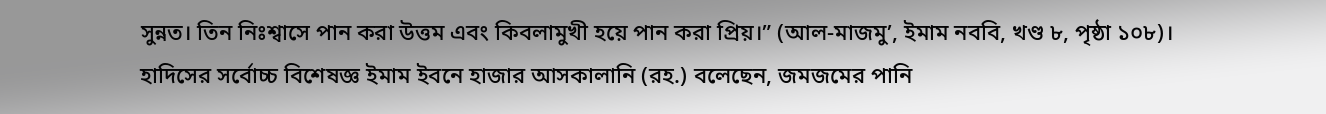সুন্নত। তিন নিঃশ্বাসে পান করা উত্তম এবং কিবলামুখী হয়ে পান করা প্রিয়।” (আল-মাজমু’, ইমাম নববি, খণ্ড ৮, পৃষ্ঠা ১০৮)। হাদিসের সর্বোচ্চ বিশেষজ্ঞ ইমাম ইবনে হাজার আসকালানি (রহ.) বলেছেন, জমজমের পানি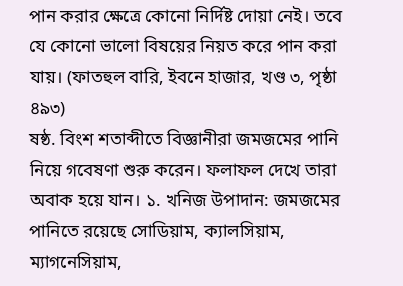পান করার ক্ষেত্রে কোনো নির্দিষ্ট দোয়া নেই। তবে যে কোনো ভালো বিষয়ের নিয়ত করে পান করা যায়। (ফাতহুল বারি, ইবনে হাজার, খণ্ড ৩, পৃষ্ঠা ৪৯৩)
ষষ্ঠ. বিংশ শতাব্দীতে বিজ্ঞানীরা জমজমের পানি নিয়ে গবেষণা শুরু করেন। ফলাফল দেখে তারা অবাক হয়ে যান। ১. খনিজ উপাদান: জমজমের পানিতে রয়েছে সোডিয়াম, ক্যালসিয়াম, ম্যাগনেসিয়াম,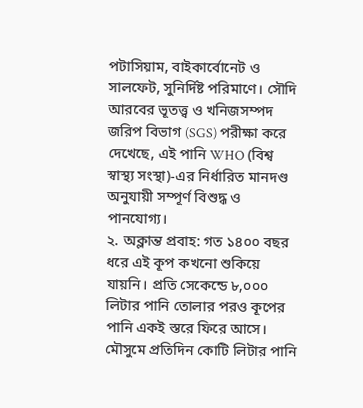পটাসিয়াম, বাইকার্বোনেট ও সালফেট, সুনির্দিষ্ট পরিমাণে। সৌদি আরবের ভূতত্ত্ব ও খনিজসম্পদ জরিপ বিভাগ (SGS) পরীক্ষা করে দেখেছে, এই পানি WHO (বিশ্ব স্বাস্থ্য সংস্থা)-এর নির্ধারিত মানদণ্ড অনুযায়ী সম্পূর্ণ বিশুদ্ধ ও পানযোগ্য।
২. অক্লান্ত প্রবাহ: গত ১৪০০ বছর ধরে এই কূপ কখনো শুকিয়ে যায়নি। প্রতি সেকেন্ডে ৮,০০০ লিটার পানি তোলার পরও কূপের পানি একই স্তরে ফিরে আসে। মৌসুমে প্রতিদিন কোটি লিটার পানি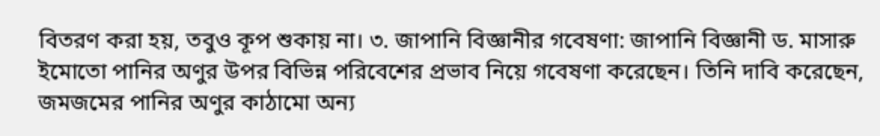বিতরণ করা হয়, তবুও কূপ শুকায় না। ৩. জাপানি বিজ্ঞানীর গবেষণা: জাপানি বিজ্ঞানী ড. মাসারু ইমোতো পানির অণুর উপর বিভিন্ন পরিবেশের প্রভাব নিয়ে গবেষণা করেছেন। তিনি দাবি করেছেন, জমজমের পানির অণুর কাঠামো অন্য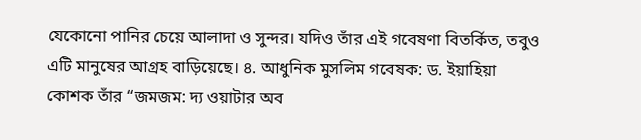যেকোনো পানির চেয়ে আলাদা ও সুন্দর। যদিও তাঁর এই গবেষণা বিতর্কিত, তবুও এটি মানুষের আগ্রহ বাড়িয়েছে। ৪. আধুনিক মুসলিম গবেষক: ড. ইয়াহিয়া কোশক তাঁর “জমজম: দ্য ওয়াটার অব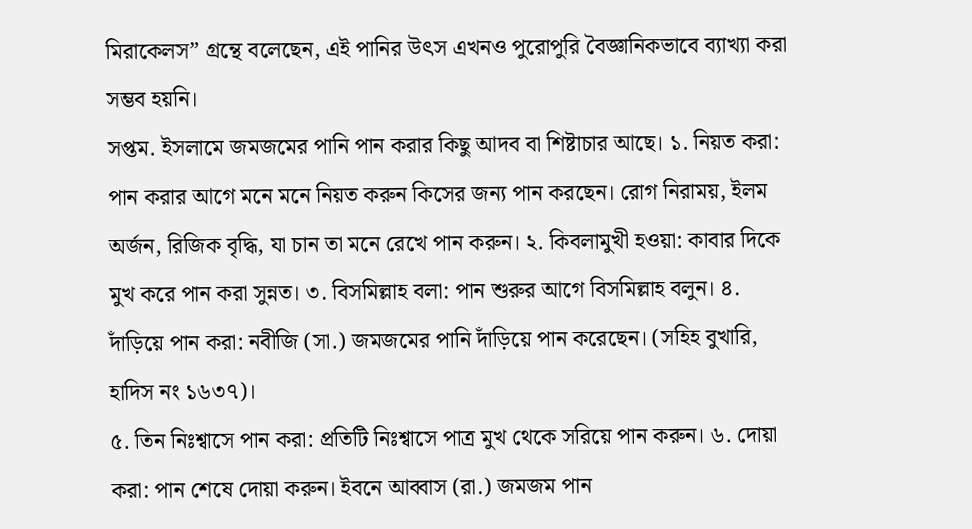মিরাকেলস” গ্রন্থে বলেছেন, এই পানির উৎস এখনও পুরোপুরি বৈজ্ঞানিকভাবে ব্যাখ্যা করা সম্ভব হয়নি।
সপ্তম. ইসলামে জমজমের পানি পান করার কিছু আদব বা শিষ্টাচার আছে। ১. নিয়ত করা: পান করার আগে মনে মনে নিয়ত করুন কিসের জন্য পান করছেন। রোগ নিরাময়, ইলম অর্জন, রিজিক বৃদ্ধি, যা চান তা মনে রেখে পান করুন। ২. কিবলামুখী হওয়া: কাবার দিকে মুখ করে পান করা সুন্নত। ৩. বিসমিল্লাহ বলা: পান শুরুর আগে বিসমিল্লাহ বলুন। ৪. দাঁড়িয়ে পান করা: নবীজি (সা.) জমজমের পানি দাঁড়িয়ে পান করেছেন। (সহিহ বুখারি, হাদিস নং ১৬৩৭)।
৫. তিন নিঃশ্বাসে পান করা: প্রতিটি নিঃশ্বাসে পাত্র মুখ থেকে সরিয়ে পান করুন। ৬. দোয়া করা: পান শেষে দোয়া করুন। ইবনে আব্বাস (রা.) জমজম পান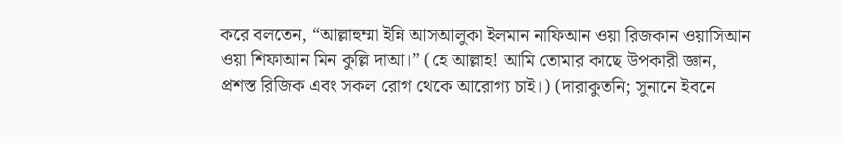করে বলতেন, “আল্লাহুম্মা ইন্নি আসআলুকা ইলমান নাফিআন ওয়া রিজকান ওয়াসিআন ওয়া শিফাআন মিন কুল্লি দাআ।” (হে আল্লাহ! আমি তোমার কাছে উপকারী জ্ঞান, প্রশস্ত রিজিক এবং সকল রোগ থেকে আরোগ্য চাই।) (দারাকুতনি; সুনানে ইবনে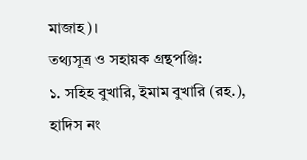মাজাহ)।
তথ্যসূত্র ও সহায়ক গ্রন্থপঞ্জি:
১. সহিহ বুখারি, ইমাম বুখারি (রহ.), হাদিস নং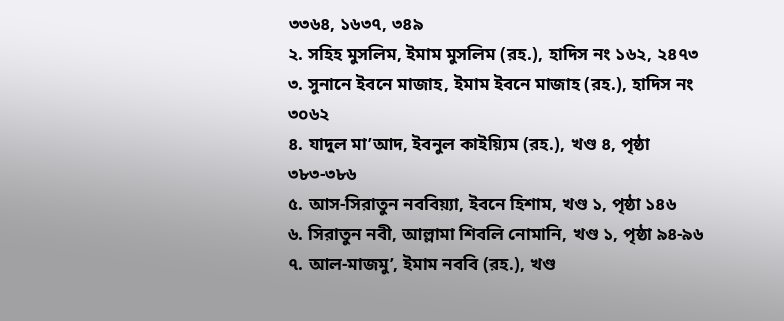৩৩৬৪, ১৬৩৭, ৩৪৯
২. সহিহ মুসলিম, ইমাম মুসলিম (রহ.), হাদিস নং ১৬২, ২৪৭৩
৩. সুনানে ইবনে মাজাহ, ইমাম ইবনে মাজাহ (রহ.), হাদিস নং ৩০৬২
৪. যাদুল মা’আদ, ইবনুল কাইয়্যিম (রহ.), খণ্ড ৪, পৃষ্ঠা ৩৮৩-৩৮৬
৫. আস-সিরাতুন নববিয়্যা, ইবনে হিশাম, খণ্ড ১, পৃষ্ঠা ১৪৬
৬. সিরাতুন নবী, আল্লামা শিবলি নোমানি, খণ্ড ১, পৃষ্ঠা ৯৪-৯৬
৭. আল-মাজমু’, ইমাম নববি (রহ.), খণ্ড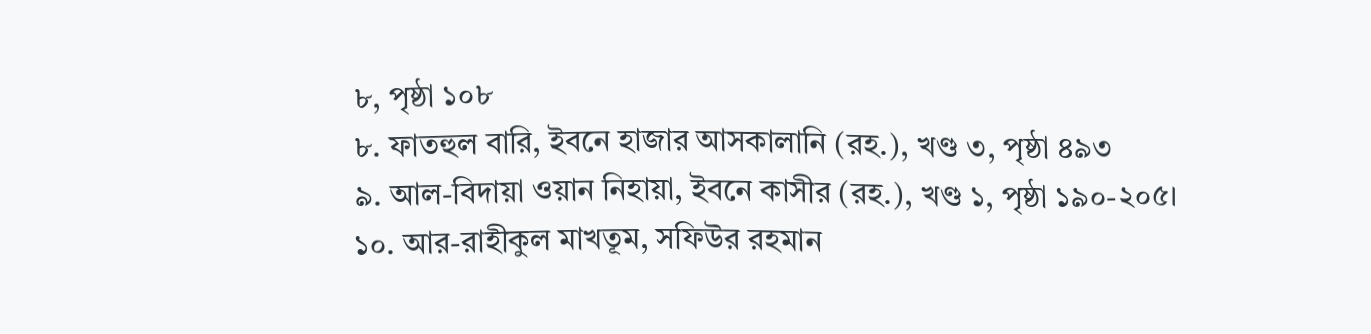৮, পৃষ্ঠা ১০৮
৮. ফাতহুল বারি, ইবনে হাজার আসকালানি (রহ.), খণ্ড ৩, পৃষ্ঠা ৪৯৩
৯. আল-বিদায়া ওয়ান নিহায়া, ইবনে কাসীর (রহ.), খণ্ড ১, পৃষ্ঠা ১৯০-২০৫।
১০. আর-রাহীকুল মাখতূম, সফিউর রহমান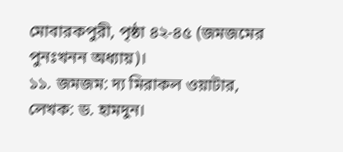মোবারকপুরী, পৃষ্ঠা ৪২-৪৫ (জমজমের পুনঃখনন অধ্যায়)।
১১. জমজম: দ্য মিরাকল ওয়াটার, লেখক: ড. হামদুন।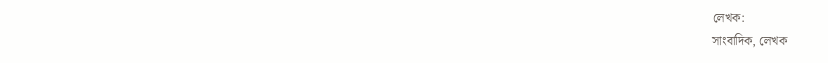লেখক:
সাংবাদিক, লেখক